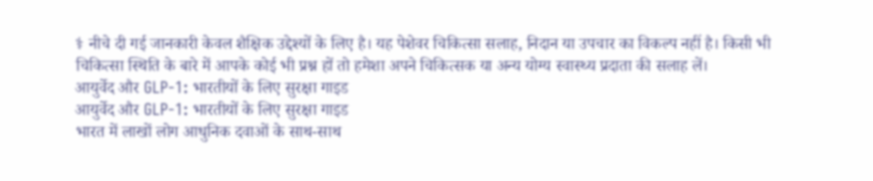⚕ नीचे दी गई जानकारी केवल शैक्षिक उद्देश्यों के लिए है। यह पेशेवर चिकित्सा सलाह, निदान या उपचार का विकल्प नहीं है। किसी भी चिकित्सा स्थिति के बारे में आपके कोई भी प्रश्न हों तो हमेशा अपने चिकित्सक या अन्य योग्य स्वास्थ्य प्रदाता की सलाह लें।
आयुर्वेद और GLP-1: भारतीयों के लिए सुरक्षा गाइड
आयुर्वेद और GLP-1: भारतीयों के लिए सुरक्षा गाइड
भारत में लाखों लोग आधुनिक दवाओं के साथ-साथ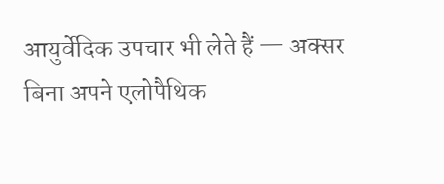आयुर्वेदिक उपचार भी लेते हैं — अक्सर बिना अपने एलोपैथिक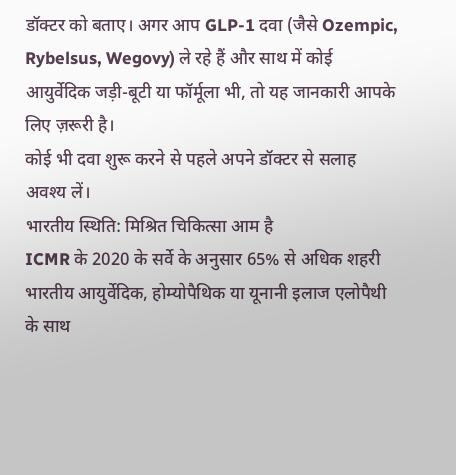डॉक्टर को बताए। अगर आप GLP-1 दवा (जैसे Ozempic, Rybelsus, Wegovy) ले रहे हैं और साथ में कोई आयुर्वेदिक जड़ी-बूटी या फॉर्मूला भी, तो यह जानकारी आपके लिए ज़रूरी है।
कोई भी दवा शुरू करने से पहले अपने डॉक्टर से सलाह अवश्य लें।
भारतीय स्थिति: मिश्रित चिकित्सा आम है
ICMR के 2020 के सर्वे के अनुसार 65% से अधिक शहरी भारतीय आयुर्वेदिक, होम्योपैथिक या यूनानी इलाज एलोपैथी के साथ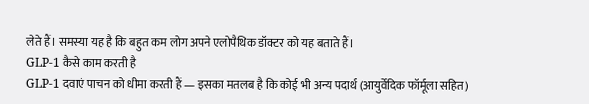लेते हैं। समस्या यह है कि बहुत कम लोग अपने एलोपैथिक डॉक्टर को यह बताते हैं।
GLP-1 कैसे काम करती है
GLP-1 दवाएं पाचन को धीमा करती हैं — इसका मतलब है कि कोई भी अन्य पदार्थ (आयुर्वेदिक फॉर्मूला सहित)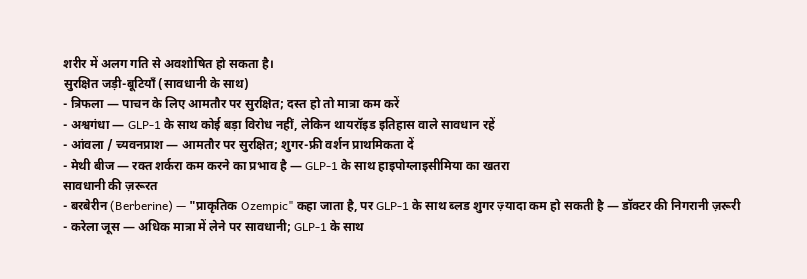शरीर में अलग गति से अवशोषित हो सकता है।
सुरक्षित जड़ी-बूटियाँ (सावधानी के साथ)
- त्रिफला — पाचन के लिए आमतौर पर सुरक्षित; दस्त हो तो मात्रा कम करें
- अश्वगंधा — GLP-1 के साथ कोई बड़ा विरोध नहीं, लेकिन थायरॉइड इतिहास वाले सावधान रहें
- आंवला / च्यवनप्राश — आमतौर पर सुरक्षित; शुगर-फ्री वर्शन प्राथमिकता दें
- मेथी बीज — रक्त शर्करा कम करने का प्रभाव है — GLP-1 के साथ हाइपोग्लाइसीमिया का खतरा
सावधानी की ज़रूरत
- बरबेरीन (Berberine) — "प्राकृतिक Ozempic" कहा जाता है, पर GLP-1 के साथ ब्लड शुगर ज़्यादा कम हो सकती है — डॉक्टर की निगरानी ज़रूरी
- करेला जूस — अधिक मात्रा में लेने पर सावधानी; GLP-1 के साथ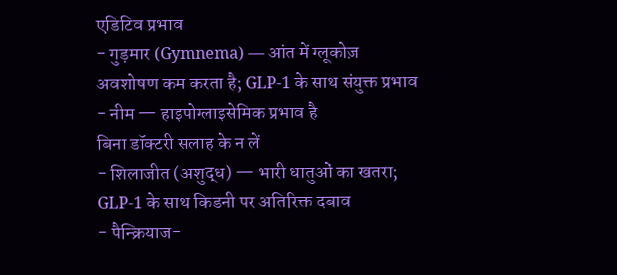एडिटिव प्रभाव
- गुड़मार (Gymnema) — आंत में ग्लूकोज़ अवशोषण कम करता है; GLP-1 के साथ संयुक्त प्रभाव
- नीम — हाइपोग्लाइसेमिक प्रभाव है
बिना डॉक्टरी सलाह के न लें
- शिलाजीत (अशुद्ध) — भारी धातुओं का खतरा; GLP-1 के साथ किडनी पर अतिरिक्त दबाव
- पैन्क्रियाज-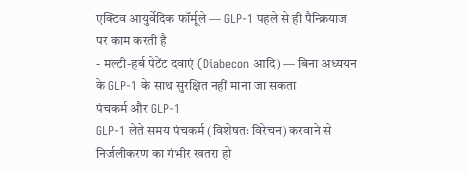एक्टिव आयुर्वेदिक फॉर्मूले — GLP-1 पहले से ही पैन्क्रियाज पर काम करती है
- मल्टी-हर्ब पेटेंट दवाएं (Diabecon आदि) — बिना अध्ययन के GLP-1 के साथ सुरक्षित नहीं माना जा सकता
पंचकर्म और GLP-1
GLP-1 लेते समय पंचकर्म (विशेषतः विरेचन) करवाने से निर्जलीकरण का गंभीर खतरा हो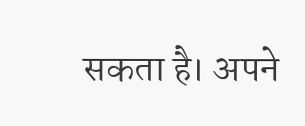सकता है। अपने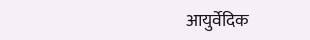आयुर्वेदिक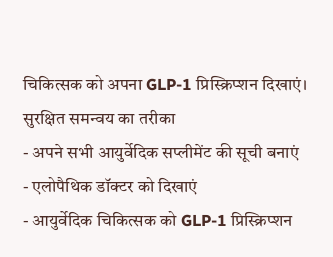चिकित्सक को अपना GLP-1 प्रिस्क्रिप्शन दिखाएं।
सुरक्षित समन्वय का तरीका
- अपने सभी आयुर्वेदिक सप्लीमेंट की सूची बनाएं
- एलोपैथिक डॉक्टर को दिखाएं
- आयुर्वेदिक चिकित्सक को GLP-1 प्रिस्क्रिप्शन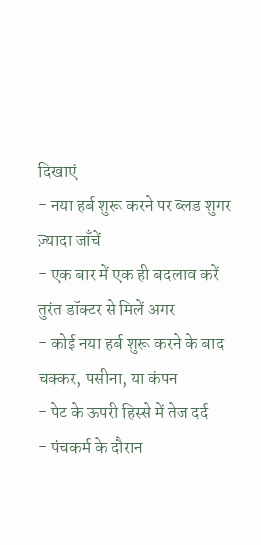दिखाएं
- नया हर्ब शुरू करने पर ब्लड शुगर ज़्यादा जाँचें
- एक बार में एक ही बदलाव करें
तुरंत डॉक्टर से मिलें अगर
- कोई नया हर्ब शुरू करने के बाद चक्कर, पसीना, या कंपन
- पेट के ऊपरी हिस्से में तेज दर्द
- पंचकर्म के दौरान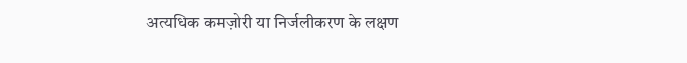अत्यधिक कमज़ोरी या निर्जलीकरण के लक्षण